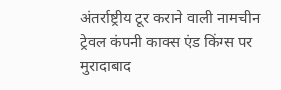अंतर्राष्ट्रीय टूर कराने वाली नामचीन ट्रेवल कंपनी काक्स एंड किंग्स पर मुरादाबाद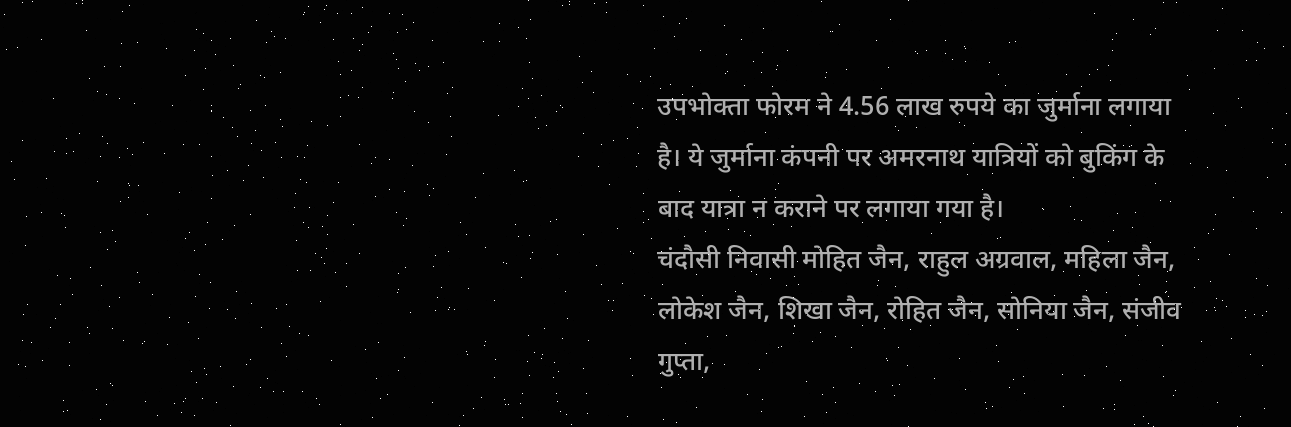उपभोक्ता फोरम ने 4.56 लाख रुपये का जुर्माना लगाया है। ये जुर्माना कंपनी पर अमरनाथ यात्रियों को बुकिंग के बाद यात्रा न कराने पर लगाया गया है।
चंदौसी निवासी मोहित जैन, राहुल अग्रवाल, महिला जैन, लोकेश जैन, शिखा जैन, रोहित जैन, सोनिया जैन, संजीव गुप्ता,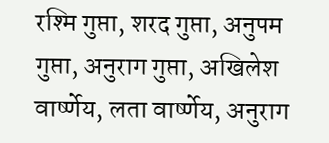रश्मि गुप्ता, शरद गुप्ता, अनुपम गुप्ता, अनुराग गुप्ता, अखिलेश वार्ष्णेय, लता वार्ष्णेय, अनुराग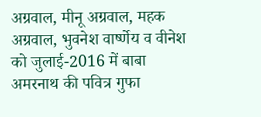अग्रवाल, मीनू अग्रवाल, महक अग्रवाल, भुवनेश वार्ष्णेय व वीनेश को जुलाई-2016 में बाबा अमरनाथ की पवित्र गुफा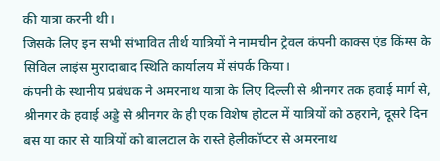की यात्रा करनी थी।
जिसके लिए इन सभी संभावित तीर्थ यात्रियों ने नामचीन ट्रेवल कंपनी काक्स एंड किंग्स के सिविल लाइंस मुरादाबाद स्थिति कार्यालय में संपर्क किया।
कंपनी के स्थानीय प्रबंधक ने अमरनाथ यात्रा के लिए दिल्ली से श्रीनगर तक हवाई मार्ग से, श्रीनगर के हवाई अड्डे से श्रीनगर के ही एक विशेष होटल में यात्रियों को ठहराने, दूसरे दिन बस या कार से यात्रियों को बालटाल के रास्ते हेलीकॉप्टर से अमरनाथ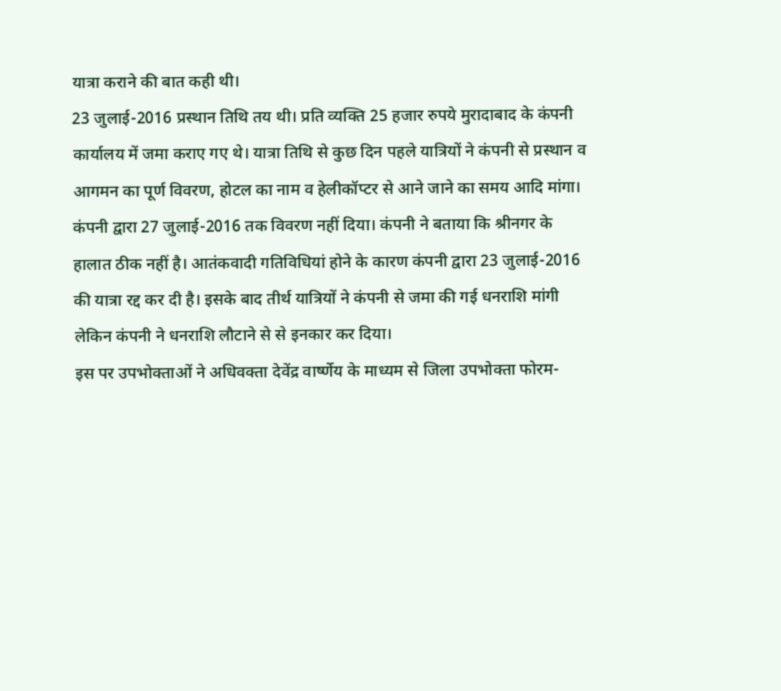यात्रा कराने की बात कही थी।
23 जुलाई-2016 प्रस्थान तिथि तय थी। प्रति व्यक्ति 25 हजार रुपये मुरादाबाद के कंपनी कार्यालय में जमा कराए गए थे। यात्रा तिथि से कुछ दिन पहले यात्रियों ने कंपनी से प्रस्थान व आगमन का पूर्ण विवरण, होटल का नाम व हेलीकॉप्टर से आने जाने का समय आदि मांगा।
कंपनी द्वारा 27 जुलाई-2016 तक विवरण नहीं दिया। कंपनी ने बताया कि श्रीनगर के हालात ठीक नहीं है। आतंकवादी गतिविधियां होने के कारण कंपनी द्वारा 23 जुलाई-2016 की यात्रा रद्द कर दी है। इसके बाद तीर्थ यात्रियों ने कंपनी से जमा की गई धनराशि मांगी लेकिन कंपनी ने धनराशि लौटाने से से इनकार कर दिया।
इस पर उपभोक्ताओं ने अधिवक्ता देवेंद्र वार्ष्णेय के माध्यम से जिला उपभोक्ता फोरम-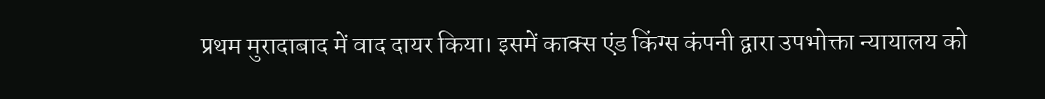प्रथम मुरादाबाद में वाद दायर किया। इसमें काक्स एंड किंग्स कंपनी द्वारा उपभोक्ता न्यायालय को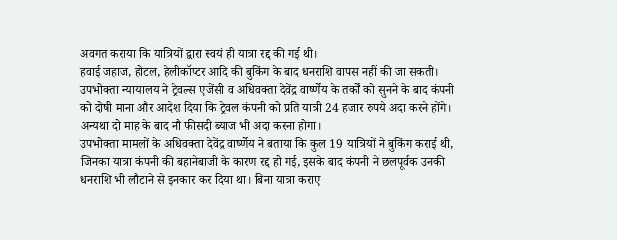अवगत कराया कि यात्रियों द्वारा स्वयं ही यात्रा रद्द की गई थी।
हवाई जहाज, होटल, हेलीकॉप्टर आदि की बुकिंग के बाद धनराशि वापस नहीं की जा सकती। उपभोक्ता न्यायालय ने ट्रेवल्स एजेंसी व अधिवक्ता देवेंद्र वार्ष्णेय के तर्कों को सुनने के बाद कंपनी को दोषी माना और आदेश दिया कि ट्रेवल कंपनी को प्रति यात्री 24 हजार रुपये अदा करने होंगे। अन्यथा दो माह के बाद नौ फीसदी ब्याज भी अदा करना होगा।
उपभोक्ता मामलों के अधिवक्ता देवेंद्र वार्ष्णेय ने बताया कि कुल 19 यात्रियों ने बुकिंग कराई थी, जिनका यात्रा कंपनी की बहानेबाजी के कारण रद्द हो गई, इसके बाद कंपनी ने छलपूर्वक उनकी धनराशि भी लौटाने से इनकार कर दिया था। बिना यात्रा कराए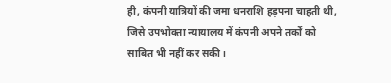ही, कंपनी यात्रियों की जमा धनराशि हड़पना चाहती थी, जिसे उपभोक्ता न्यायालय में कंपनी अपने तर्कों को साबित भी नहीं कर सकी।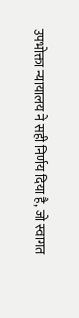उपभोक्ता न्यायालय ने सही निर्णय दिया है, जो स्वागत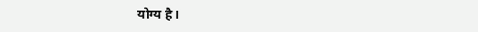योग्य है।